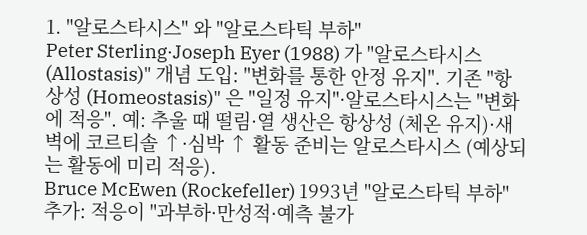1. "알로스타시스" 와 "알로스타틱 부하"
Peter Sterling·Joseph Eyer (1988) 가 "알로스타시스 (Allostasis)" 개념 도입: "변화를 통한 안정 유지". 기존 "항상성 (Homeostasis)" 은 "일정 유지"·알로스타시스는 "변화에 적응". 예: 추울 때 떨림·열 생산은 항상성 (체온 유지)·새벽에 코르티솔 ↑·심박 ↑ 활동 준비는 알로스타시스 (예상되는 활동에 미리 적응).
Bruce McEwen (Rockefeller) 1993년 "알로스타틱 부하" 추가: 적응이 "과부하·만성적·예측 불가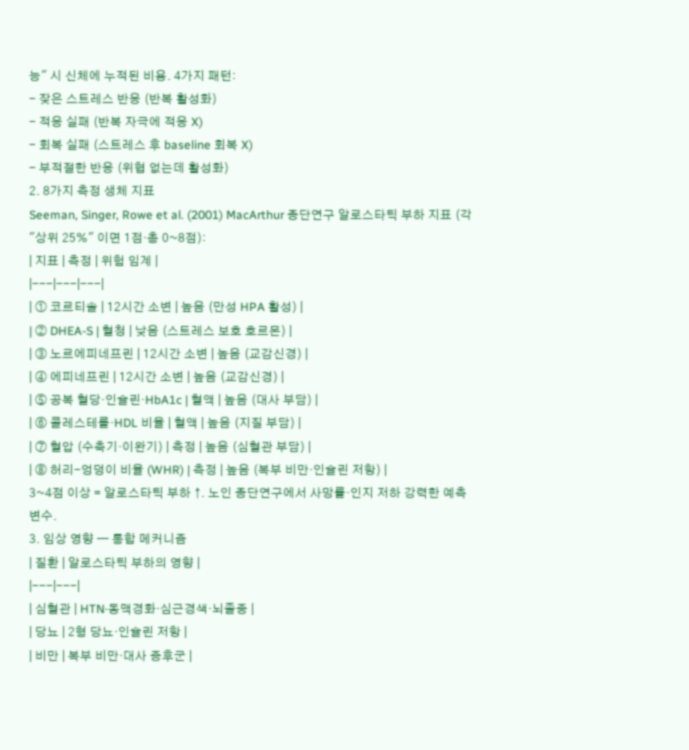능" 시 신체에 누적된 비용. 4가지 패턴:
- 잦은 스트레스 반응 (반복 활성화)
- 적응 실패 (반복 자극에 적응 X)
- 회복 실패 (스트레스 후 baseline 회복 X)
- 부적절한 반응 (위협 없는데 활성화)
2. 8가지 측정 생체 지표
Seeman, Singer, Rowe et al. (2001) MacArthur 종단연구 알로스타틱 부하 지표 (각 "상위 25%" 이면 1점·총 0~8점):
| 지표 | 측정 | 위험 임계 |
|---|---|---|
| ① 코르티솔 | 12시간 소변 | 높음 (만성 HPA 활성) |
| ② DHEA-S | 혈청 | 낮음 (스트레스 보호 호르몬) |
| ③ 노르에피네프린 | 12시간 소변 | 높음 (교감신경) |
| ④ 에피네프린 | 12시간 소변 | 높음 (교감신경) |
| ⑤ 공복 혈당·인슐린·HbA1c | 혈액 | 높음 (대사 부담) |
| ⑥ 콜레스테롤·HDL 비율 | 혈액 | 높음 (지질 부담) |
| ⑦ 혈압 (수축기·이완기) | 측정 | 높음 (심혈관 부담) |
| ⑧ 허리-엉덩이 비율 (WHR) | 측정 | 높음 (복부 비만·인슐린 저항) |
3~4점 이상 = 알로스타틱 부하 ↑. 노인 종단연구에서 사망률·인지 저하 강력한 예측 변수.
3. 임상 영향 — 통합 메커니즘
| 질환 | 알로스타틱 부하의 영향 |
|---|---|
| 심혈관 | HTN·동맥경화·심근경색·뇌졸중 |
| 당뇨 | 2형 당뇨·인슐린 저항 |
| 비만 | 복부 비만·대사 증후군 |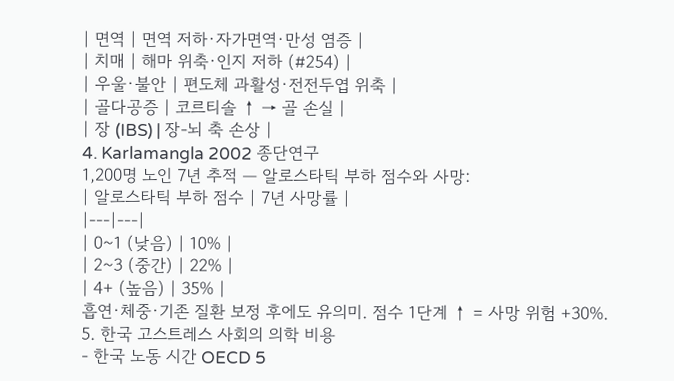| 면역 | 면역 저하·자가면역·만성 염증 |
| 치매 | 해마 위축·인지 저하 (#254) |
| 우울·불안 | 편도체 과활성·전전두엽 위축 |
| 골다공증 | 코르티솔 ↑ → 골 손실 |
| 장 (IBS) | 장-뇌 축 손상 |
4. Karlamangla 2002 종단연구
1,200명 노인 7년 추적 — 알로스타틱 부하 점수와 사망:
| 알로스타틱 부하 점수 | 7년 사망률 |
|---|---|
| 0~1 (낮음) | 10% |
| 2~3 (중간) | 22% |
| 4+ (높음) | 35% |
흡연·체중·기존 질환 보정 후에도 유의미. 점수 1단계 ↑ = 사망 위험 +30%.
5. 한국 고스트레스 사회의 의학 비용
- 한국 노동 시간 OECD 5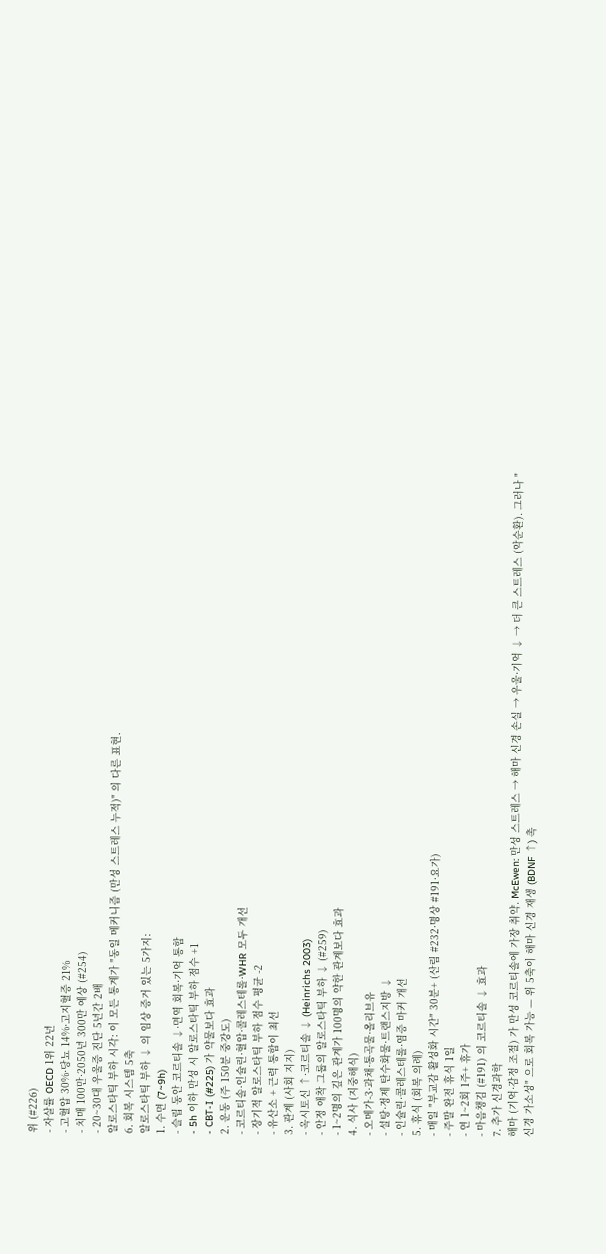위 (#226)
- 자살률 OECD 1위 22년
- 고혈압 30%·당뇨 14%·고지혈증 21%
- 치매 100만·2050년 300만 예상 (#254)
- 20~30대 우울증 진단 5년간 2배
알로스타틱 부하 시각: 이 모든 통계가 "동일 메커니즘 (만성 스트레스 누적)" 의 다른 표현.
6. 회복 시스템 5축
알로스타틱 부하 ↓ 의 임상 증거 있는 5가지:
1. 수면 (7~9h)
- 슬립 동안 코르티솔 ↓·면역 회복·기억 통합
- 5h 이하 만성 시 알로스타틱 부하 점수 +1
- CBT-I (#225) 가 약물보다 효과
2. 운동 (주 150분 중강도)
- 코르티솔·인슐린·혈압·콜레스테롤·WHR 모두 개선
- 장기적 알로스타틱 부하 점수 평균 -2
- 유산소 + 근력 통합이 최선
3. 관계 (사회 지지)
- 옥시토신 ↑·코르티솔 ↓ (Heinrichs 2003)
- 안정 애착 그룹의 알로스타틱 부하 ↓ (#259)
- 1~2명의 깊은 관계가 100명의 약한 관계보다 효과
4. 식사 (지중해식)
- 오메가-3·과채·통곡물·올리브유
- 설탕·정제 탄수화물·트랜스지방 ↓
- 인슐린·콜레스테롤·염증 마커 개선
5. 휴식 (회복 의례)
- 매일 "부교감 활성화 시간" 30분+ (산림 #232·명상 #191·요가)
- 주말 완전 휴식 1일
- 연 1~2회 1주+ 휴가
- 마음챙김 (#191) 의 코르티솔 ↓ 효과
7. 추가 신경과학
해마 (기억·감정 조절) 가 만성 코르티솔에 가장 취약. McEwen: 만성 스트레스 → 해마 신경 손실 → 우울·기억 ↓ → 더 큰 스트레스 (악순환). 그러나 "신경 가소성" 으로 회복 가능 — 위 5축이 해마 신경 재생 (BDNF ↑) 촉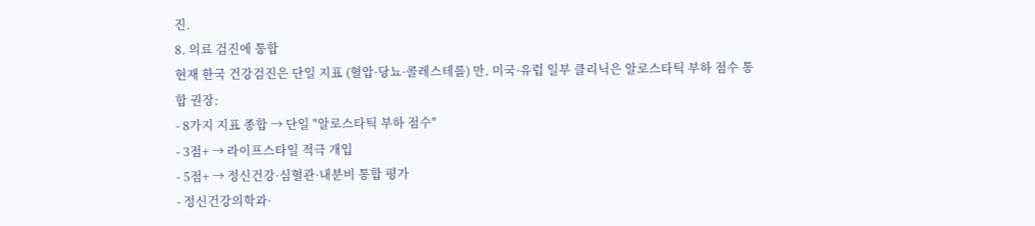진.
8. 의료 검진에 통합
현재 한국 건강검진은 단일 지표 (혈압·당뇨·콜레스테롤) 만. 미국·유럽 일부 클리닉은 알로스타틱 부하 점수 통합 권장:
- 8가지 지표 종합 → 단일 "알로스타틱 부하 점수"
- 3점+ → 라이프스타일 적극 개입
- 5점+ → 정신건강·심혈관·내분비 통합 평가
- 정신건강의학과·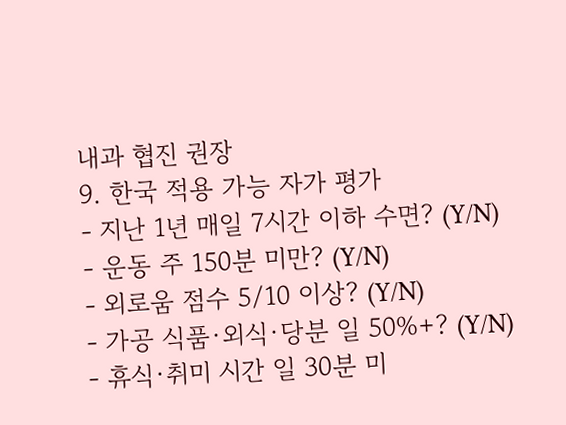내과 협진 권장
9. 한국 적용 가능 자가 평가
- 지난 1년 매일 7시간 이하 수면? (Y/N)
- 운동 주 150분 미만? (Y/N)
- 외로움 점수 5/10 이상? (Y/N)
- 가공 식품·외식·당분 일 50%+? (Y/N)
- 휴식·취미 시간 일 30분 미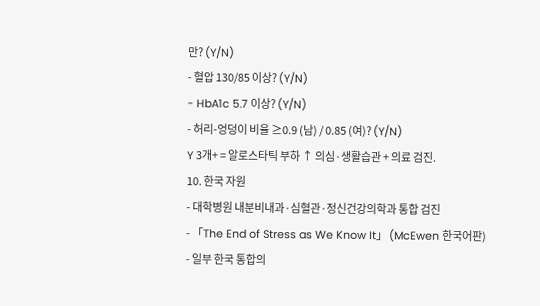만? (Y/N)
- 혈압 130/85 이상? (Y/N)
- HbA1c 5.7 이상? (Y/N)
- 허리-엉덩이 비율 ≥0.9 (남) / 0.85 (여)? (Y/N)
Y 3개+ = 알로스타틱 부하 ↑ 의심·생활습관 + 의료 검진.
10. 한국 자원
- 대학병원 내분비내과·심혈관·정신건강의학과 통합 검진
- 「The End of Stress as We Know It」 (McEwen 한국어판)
- 일부 한국 통합의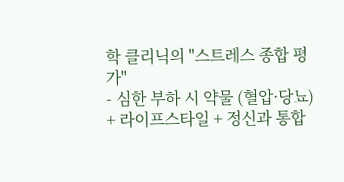학 클리닉의 "스트레스 종합 평가"
- 심한 부하 시 약물 (혈압·당뇨) + 라이프스타일 + 정신과 통합